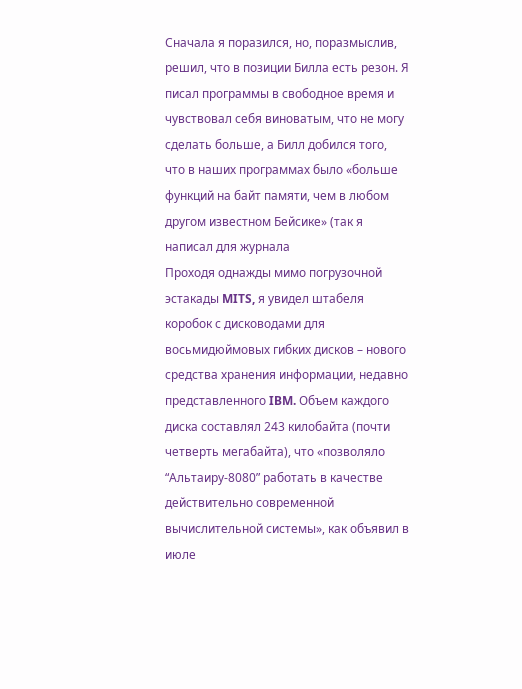Сначала я поразился, но, поразмыслив, решил, что в позиции Билла есть резон. Я писал программы в свободное время и чувствовал себя виноватым, что не могу сделать больше, а Билл добился того, что в наших программах было «больше функций на байт памяти, чем в любом другом известном Бейсике» (так я написал для журнала
Проходя однажды мимо погрузочной эстакады MITS, я увидел штабеля коробок с дисководами для восьмидюймовых гибких дисков – нового средства хранения информации, недавно представленного IBM. Объем каждого диска составлял 243 килобайта (почти четверть мегабайта), что «позволяло “Альтаиру-8080” работать в качестве действительно современной вычислительной системы», как объявил в июле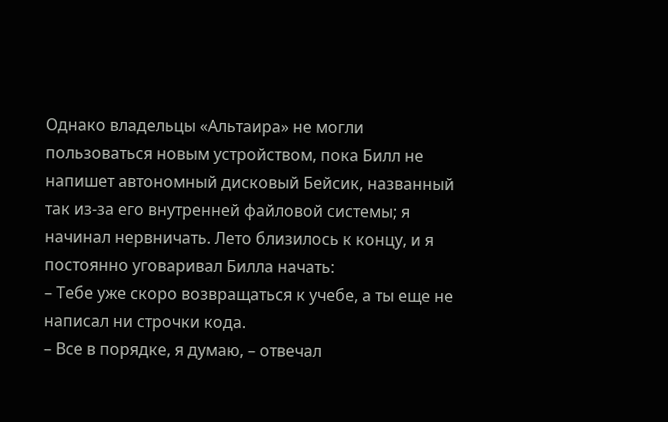Однако владельцы «Альтаира» не могли пользоваться новым устройством, пока Билл не напишет автономный дисковый Бейсик, названный так из-за его внутренней файловой системы; я начинал нервничать. Лето близилось к концу, и я постоянно уговаривал Билла начать:
– Тебе уже скоро возвращаться к учебе, а ты еще не написал ни строчки кода.
– Все в порядке, я думаю, – отвечал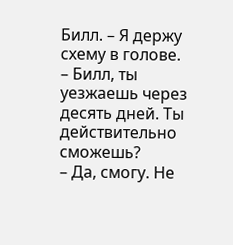Билл. – Я держу схему в голове.
– Билл, ты уезжаешь через десять дней. Ты действительно сможешь?
– Да, смогу. Не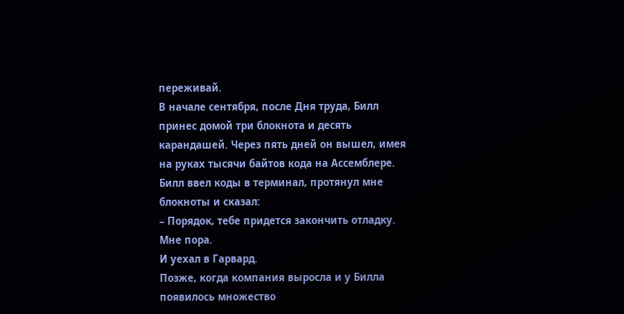переживай.
В начале сентября, после Дня труда, Билл принес домой три блокнота и десять карандашей. Через пять дней он вышел, имея на руках тысячи байтов кода на Ассемблере. Билл ввел коды в терминал, протянул мне блокноты и сказал:
– Порядок, тебе придется закончить отладку. Мне пора.
И уехал в Гарвард.
Позже, когда компания выросла и у Билла появилось множество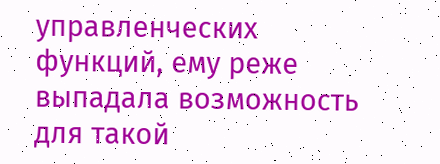управленческих функций, ему реже выпадала возможность для такой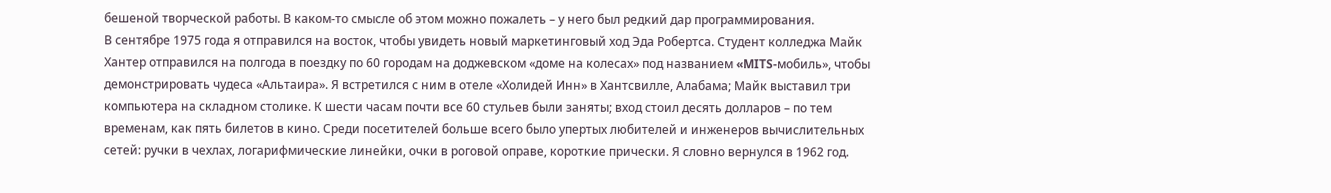бешеной творческой работы. В каком-то смысле об этом можно пожалеть – у него был редкий дар программирования.
В сентябре 1975 года я отправился на восток, чтобы увидеть новый маркетинговый ход Эда Робертса. Студент колледжа Майк Хантер отправился на полгода в поездку по 60 городам на доджевском «доме на колесах» под названием «MITS-мобиль», чтобы демонстрировать чудеса «Альтаира». Я встретился с ним в отеле «Холидей Инн» в Хантсвилле, Алабама; Майк выставил три компьютера на складном столике. К шести часам почти все 60 стульев были заняты; вход стоил десять долларов – по тем временам, как пять билетов в кино. Среди посетителей больше всего было упертых любителей и инженеров вычислительных сетей: ручки в чехлах, логарифмические линейки, очки в роговой оправе, короткие прически. Я словно вернулся в 1962 год.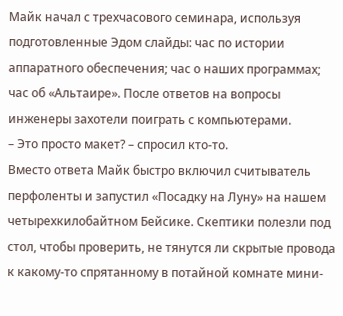Майк начал с трехчасового семинара, используя подготовленные Эдом слайды: час по истории аппаратного обеспечения; час о наших программах; час об «Альтаире». После ответов на вопросы инженеры захотели поиграть с компьютерами.
– Это просто макет? – спросил кто-то.
Вместо ответа Майк быстро включил считыватель перфоленты и запустил «Посадку на Луну» на нашем четырехкилобайтном Бейсике. Скептики полезли под стол, чтобы проверить, не тянутся ли скрытые провода к какому-то спрятанному в потайной комнате мини-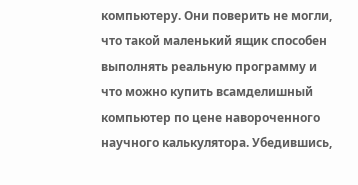компьютеру. Они поверить не могли, что такой маленький ящик способен выполнять реальную программу и что можно купить всамделишный компьютер по цене навороченного научного калькулятора. Убедившись,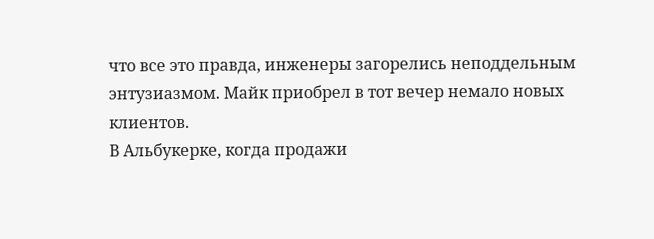что все это правда, инженеры загорелись неподдельным энтузиазмом. Майк приобрел в тот вечер немало новых клиентов.
В Альбукерке, когда продажи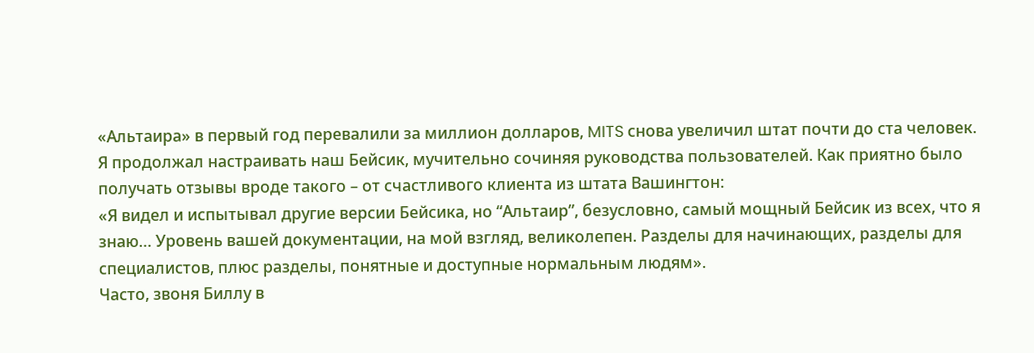«Альтаира» в первый год перевалили за миллион долларов, MITS снова увеличил штат почти до ста человек. Я продолжал настраивать наш Бейсик, мучительно сочиняя руководства пользователей. Как приятно было получать отзывы вроде такого – от счастливого клиента из штата Вашингтон:
«Я видел и испытывал другие версии Бейсика, но “Альтаир”, безусловно, самый мощный Бейсик из всех, что я знаю… Уровень вашей документации, на мой взгляд, великолепен. Разделы для начинающих, разделы для специалистов, плюс разделы, понятные и доступные нормальным людям».
Часто, звоня Биллу в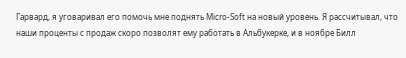Гарвард, я уговаривал его помочь мне поднять Micro-Soft на новый уровень. Я рассчитывал, что наши проценты с продаж скоро позволят ему работать в Альбукерке, и в ноябре Билл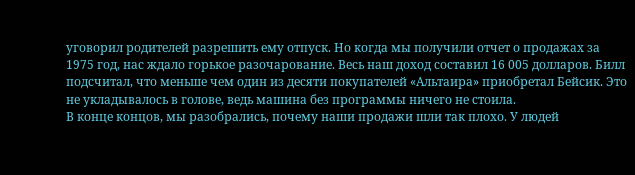уговорил родителей разрешить ему отпуск. Но когда мы получили отчет о продажах за 1975 год, нас ждало горькое разочарование. Весь наш доход составил 16 005 долларов. Билл подсчитал, что меньше чем один из десяти покупателей «Альтаира» приобретал Бейсик. Это не укладывалось в голове, ведь машина без программы ничего не стоила.
В конце концов, мы разобрались, почему наши продажи шли так плохо. У людей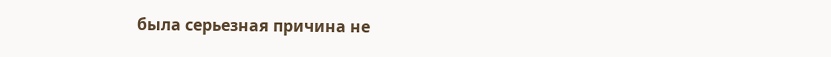была серьезная причина не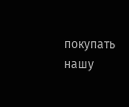покупать нашу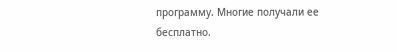программу. Многие получали ее бесплатно.